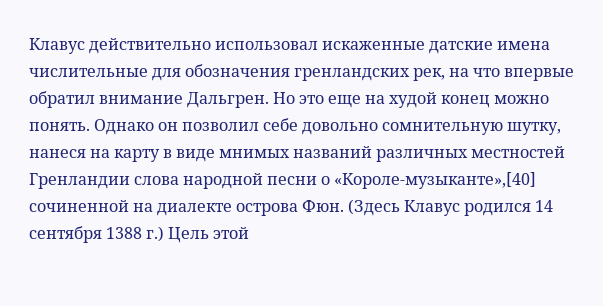Клавус действительно использовал искаженные датские имена числительные для обозначения гренландских рек, на что впервые обратил внимание Дальгрен. Но это еще на худой конец можно понять. Однако он позволил себе довольно сомнительную шутку, нанеся на карту в виде мнимых названий различных местностей Гренландии слова народной песни о «Короле-музыканте»,[40] сочиненной на диалекте острова Фюн. (Здесь Клавус родился 14 сентября 1388 г.) Цель этой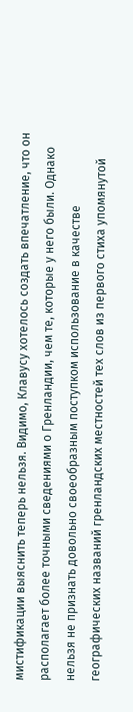мистификации выяснить теперь нельзя. Видимо, Клавусу хотелось создать впечатление, что он располагает более точными сведениями о Гренландии, чем те, которые у него были. Однако нельзя не признать довольно своеобразным поступком использование в качестве географических названий гренландских местностей тех слов из первого стиха упомянутой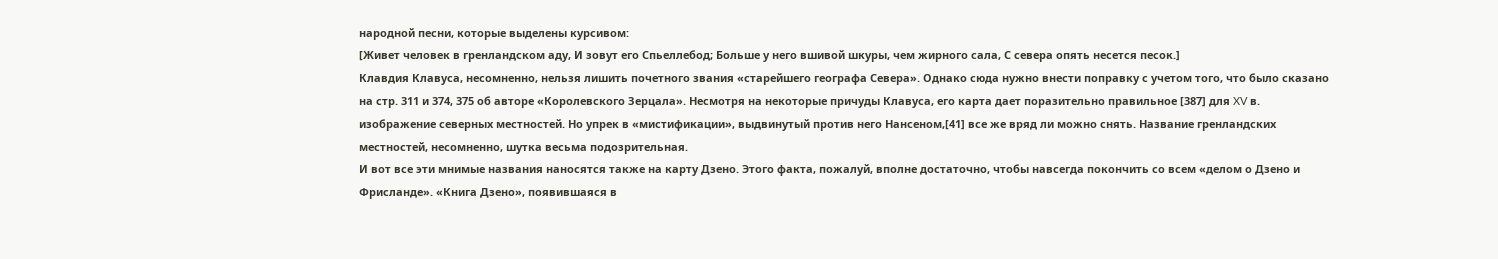народной песни, которые выделены курсивом:
[Живет человек в гренландском аду, И зовут его Спьеллебод; Больше у него вшивой шкуры, чем жирного сала, С севера опять несется песок.]
Клавдия Клавуса, несомненно, нельзя лишить почетного звания «старейшего географа Севера». Однако сюда нужно внести поправку с учетом того, что было сказано на стр. 311 и 374, 375 об авторе «Королевского Зерцала». Несмотря на некоторые причуды Клавуса, его карта дает поразительно правильное [387] для XV в. изображение северных местностей. Но упрек в «мистификации», выдвинутый против него Нансеном,[41] все же вряд ли можно снять. Название гренландских местностей, несомненно, шутка весьма подозрительная.
И вот все эти мнимые названия наносятся также на карту Дзено. Этого факта, пожалуй, вполне достаточно, чтобы навсегда покончить со всем «делом о Дзено и Фрисланде». «Книга Дзено», появившаяся в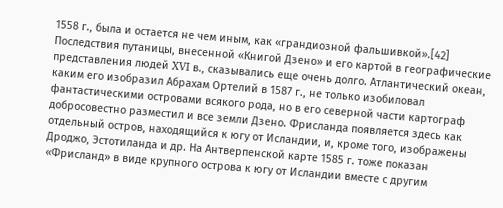1558 г., была и остается не чем иным, как «грандиозной фальшивкой».[42]
Последствия путаницы, внесенной «Книгой Дзено» и его картой в географические представления людей XVI в., сказывались еще очень долго. Атлантический океан, каким его изобразил Абрахам Ортелий в 1587 г., не только изобиловал фантастическими островами всякого рода, но в его северной части картограф добросовестно разместил и все земли Дзено. Фрисланда появляется здесь как отдельный остров, находящийся к югу от Исландии, и, кроме того, изображены Дроджо, Эстотиланда и др. На Антверпенской карте 1585 г. тоже показан «Фрисланд» в виде крупного острова к югу от Исландии вместе с другим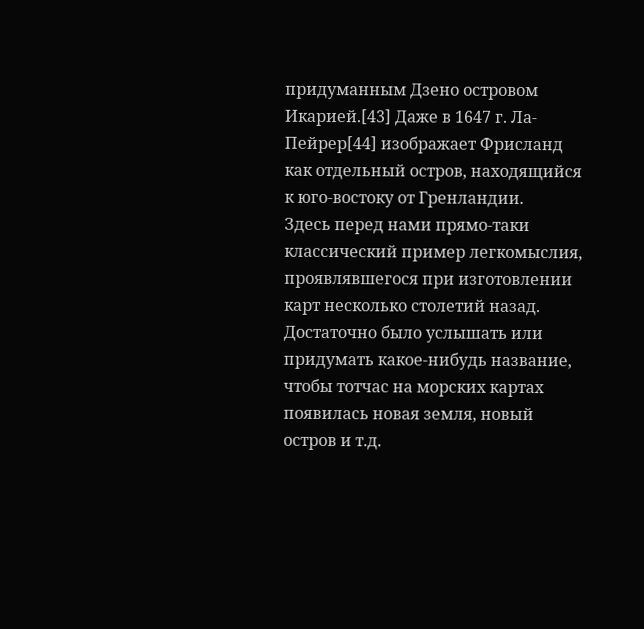придуманным Дзено островом Икарией.[43] Даже в 1647 г. Ла-Пейрер[44] изображает Фрисланд как отдельный остров, находящийся к юго-востоку от Гренландии.
Здесь перед нами прямо-таки классический пример легкомыслия, проявлявшегося при изготовлении карт несколько столетий назад. Достаточно было услышать или придумать какое-нибудь название, чтобы тотчас на морских картах появилась новая земля, новый остров и т.д.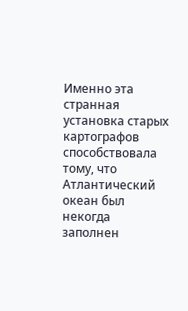Именно эта странная установка старых картографов способствовала тому, что Атлантический океан был некогда заполнен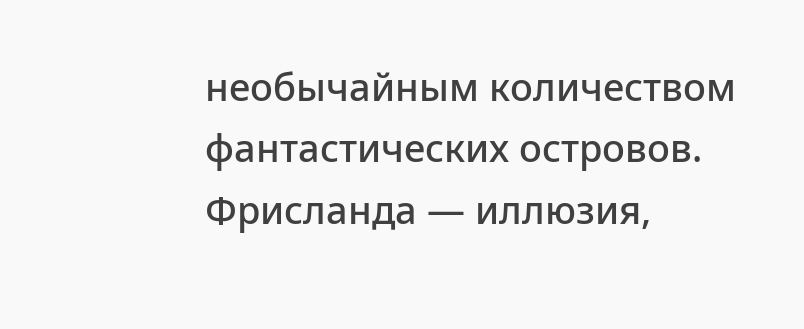необычайным количеством фантастических островов. Фрисланда — иллюзия,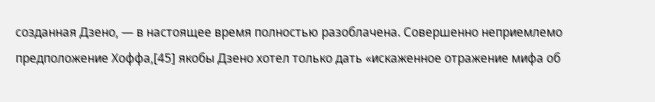созданная Дзено, — в настоящее время полностью разоблачена. Совершенно неприемлемо предположение Хоффа,[45] якобы Дзено хотел только дать «искаженное отражение мифа об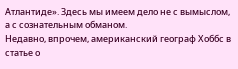Атлантиде». Здесь мы имеем дело не с вымыслом, а с сознательным обманом.
Недавно, впрочем, американский географ Хоббс в статье о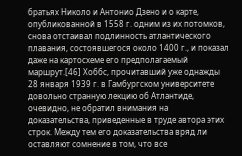братьях Николо и Антонио Дзено и о карте, опубликованной в 1558 г. одним из их потомков, снова отстаивал подлинность атлантического плавания, состоявшегося около 1400 г., и показал даже на картосхеме его предполагаемый маршрут.[46] Хоббс, прочитавший уже однажды 28 января 1939 г. в Гамбургском университете довольно странную лекцию об Атлантиде, очевидно, не обратил внимания на доказательства, приведенные в труде автора этих строк. Между тем его доказательства вряд ли оставляют сомнение в том, что все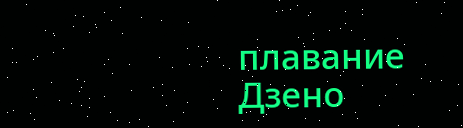плавание Дзено